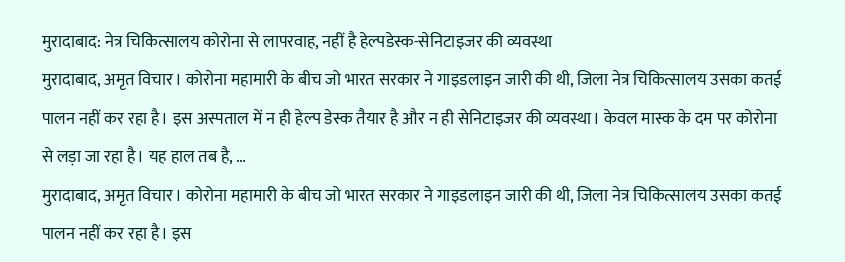मुरादाबाद: नेत्र चिकित्सालय कोरोना से लापरवाह, नहीं है हेल्पडेस्क-सेनिटाइजर की व्यवस्था
मुरादाबाद, अमृत विचार। कोरोना महामारी के बीच जो भारत सरकार ने गाइडलाइन जारी की थी, जिला नेत्र चिकित्सालय उसका कतई पालन नहीं कर रहा है। इस अस्पताल में न ही हेल्प डेस्क तैयार है और न ही सेनिटाइजर की व्यवस्था। केवल मास्क के दम पर कोरोना से लड़ा जा रहा है। यह हाल तब है, …
मुरादाबाद, अमृत विचार। कोरोना महामारी के बीच जो भारत सरकार ने गाइडलाइन जारी की थी, जिला नेत्र चिकित्सालय उसका कतई पालन नहीं कर रहा है। इस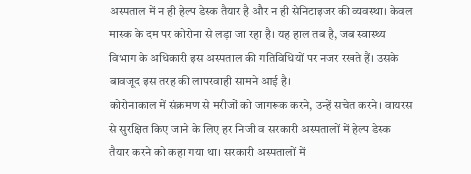अस्पताल में न ही हेल्प डेस्क तैयार है और न ही सेनिटाइजर की व्यवस्था। केवल मास्क के दम पर कोरोना से लड़ा जा रहा है। यह हाल तब है, जब स्वास्थ्य विभाग के अधिकारी इस अस्पताल की गतिविधियों पर नजर रखते हैं। उसके बावजूद इस तरह की लापरवाही सामने आई है।
कोरोनाकाल में संक्रमण से मरीजों को जागरूक करने, उन्हें सचेत करने। वायरस से सुरक्षित किए जाने के लिए हर निजी व सरकारी अस्पतालों में हेल्प डेस्क तैयार करने को कहा गया था। सरकारी अस्पतालों में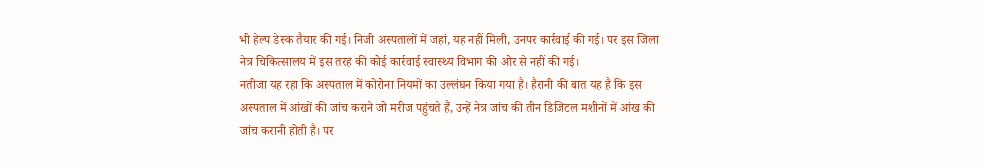भी हेल्प डेस्क तैयार की गई। निजी अस्पतालों में जहां, यह नहीं मिली, उनपर कार्रवाई की गई। पर इस जिला नेत्र चिकित्सालय में इस तरह की कोई कार्रवाई स्वास्थ्य विभाग की ओर से नहीं की गई।
नतीजा यह रहा कि अस्पताल में कोरोना नियमों का उल्लंघन किया गया है। हैरानी की बात यह है कि इस अस्पताल में आंखों की जांच कराने जो मरीज पहुंचते हैं, उन्हें नेत्र जांच की तीन डिजिटल मशीनों में आंख की जांच करानी होती है। पर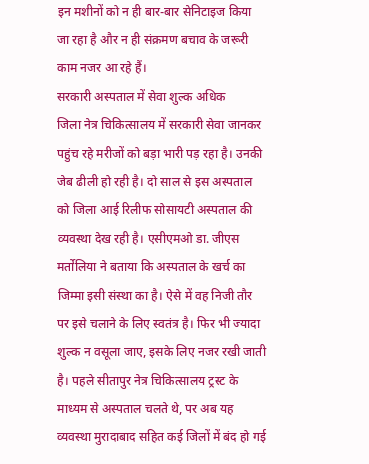इन मशीनों को न ही बार-बार सेनिटाइज किया जा रहा है और न ही संक्रमण बचाव के जरूरी काम नजर आ रहे हैं।
सरकारी अस्पताल में सेवा शुल्क अधिक
जिला नेत्र चिकित्सालय में सरकारी सेवा जानकर पहुंच रहे मरीजों को बड़ा भारी पड़ रहा है। उनकी जेब ढीली हो रही है। दो साल से इस अस्पताल को जिला आई रिलीफ सोसायटी अस्पताल की व्यवस्था देख रही है। एसीएमओ डा. जीएस मर्तोलिया ने बताया कि अस्पताल के खर्च का जिम्मा इसी संस्था का है। ऐसे में वह निजी तौर पर इसे चलाने के लिए स्वतंत्र है। फिर भी ज्यादा शुल्क न वसूला जाए, इसके लिए नजर रखी जाती है। पहले सीतापुर नेत्र चिकित्सालय ट्रस्ट के माध्यम से अस्पताल चलते थे, पर अब यह व्यवस्था मुरादाबाद सहित कई जिलों में बंद हो गई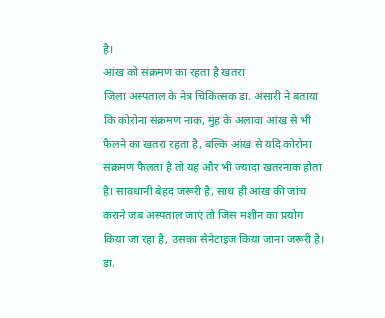है।
आंख को संक्रमण का रहता है खतरा
जिला अस्पताल के नेत्र चिकित्सक डा. अंसारी ने बताया कि कोरोना संक्रमण नाक, मुंह के अलावा आंख से भी फैलने का खतरा रहता है, बल्कि आंख से यदि कोरोना संक्रमण फैलता है तो यह और भी ज्यादा खतरनाक होता है। सावधानी बेहद जरूरी है, साथ ही आंख की जांच कराने जब अस्पताल जाएं तो जिस मशीन का प्रयोग किया जा रहा है, उसका सेनेटाइज किया जाना जरूरी है।
डा.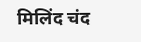मिलिंद चंद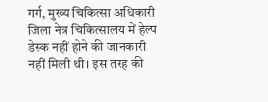गर्ग, मुख्य चिकित्सा अधिकारी
जिला नेत्र चिकित्सालय में हेल्प डेस्क नहीं होने की जानकारी नहीं मिली थी। इस तरह की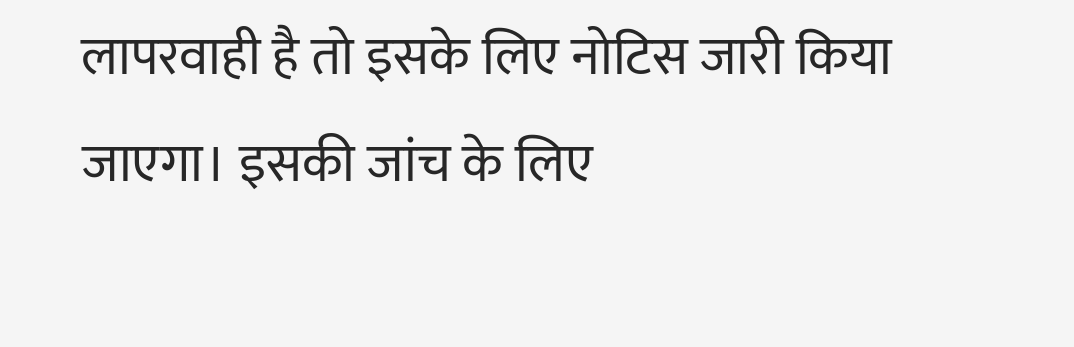लापरवाही है तो इसके लिए नोटिस जारी किया जाएगा। इसकी जांच के लिए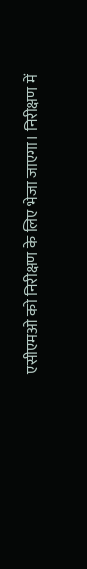एसीएमओ को निरीक्षण के लिए भेजा जाएगा। निरीक्षण में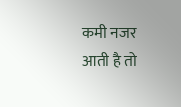कमी नजर आती है तो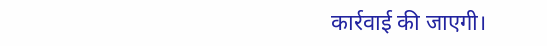कार्रवाई की जाएगी।